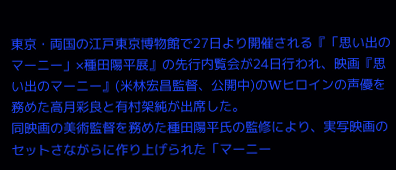東京・両国の江戸東京博物館で27日より開催される『「思い出のマーニー」×種田陽平展』の先行内覧会が24日行われ、映画『思い出のマーニー』(米林宏昌監督、公開中)のWヒロインの声優を務めた高月彩良と有村架純が出席した。
同映画の美術監督を務めた種田陽平氏の監修により、実写映画のセットさながらに作り上げられた「マーニー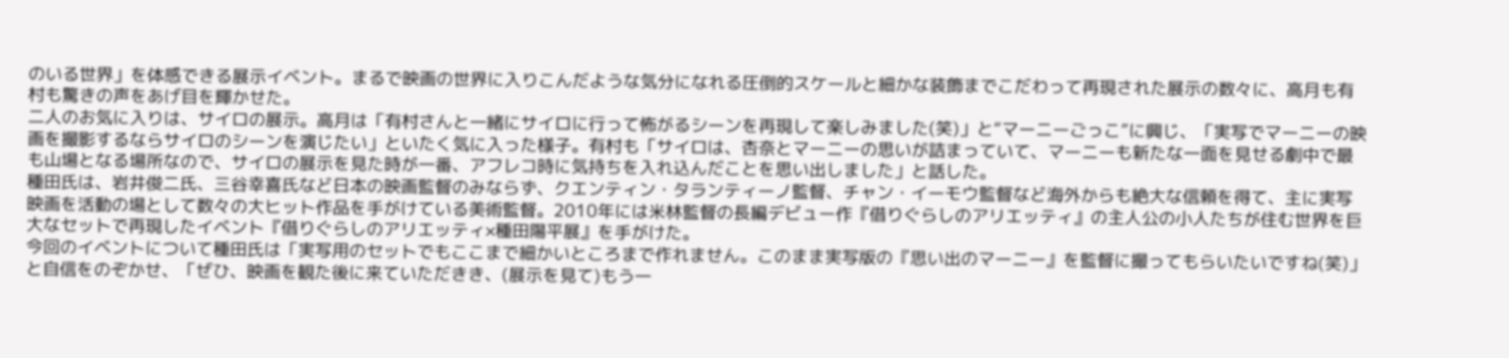のいる世界」を体感できる展示イベント。まるで映画の世界に入りこんだような気分になれる圧倒的スケールと細かな装飾までこだわって再現された展示の数々に、高月も有村も驚きの声をあげ目を輝かせた。
二人のお気に入りは、サイロの展示。高月は「有村さんと一緒にサイロに行って怖がるシーンを再現して楽しみました(笑)」と“マーニーごっこ”に興じ、「実写でマーニーの映画を撮影するならサイロのシーンを演じたい」といたく気に入った様子。有村も「サイロは、杏奈とマーニーの思いが詰まっていて、マーニーも新たな一面を見せる劇中で最も山場となる場所なので、サイロの展示を見た時が一番、アフレコ時に気持ちを入れ込んだことを思い出しました」と話した。
種田氏は、岩井俊二氏、三谷幸喜氏など日本の映画監督のみならず、クエンティン・タランティーノ監督、チャン・イーモウ監督など海外からも絶大な信頼を得て、主に実写映画を活動の場として数々の大ヒット作品を手がけている美術監督。2010年には米林監督の長編デビュー作『借りぐらしのアリエッティ』の主人公の小人たちが住む世界を巨大なセットで再現したイベント『借りぐらしのアリエッティ×種田陽平展』を手がけた。
今回のイベントについて種田氏は「実写用のセットでもここまで細かいところまで作れません。このまま実写版の『思い出のマーニー』を監督に撮ってもらいたいですね(笑)」と自信をのぞかせ、「ぜひ、映画を観た後に来ていただきき、(展示を見て)もう一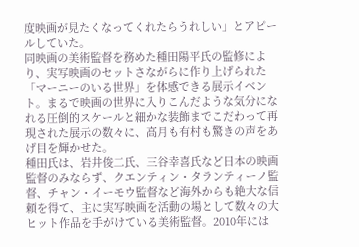度映画が見たくなってくれたらうれしい」とアピールしていた。
同映画の美術監督を務めた種田陽平氏の監修により、実写映画のセットさながらに作り上げられた「マーニーのいる世界」を体感できる展示イベント。まるで映画の世界に入りこんだような気分になれる圧倒的スケールと細かな装飾までこだわって再現された展示の数々に、高月も有村も驚きの声をあげ目を輝かせた。
種田氏は、岩井俊二氏、三谷幸喜氏など日本の映画監督のみならず、クエンティン・タランティーノ監督、チャン・イーモウ監督など海外からも絶大な信頼を得て、主に実写映画を活動の場として数々の大ヒット作品を手がけている美術監督。2010年には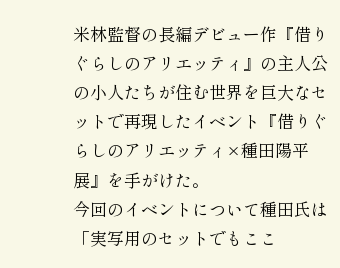米林監督の長編デビュー作『借りぐらしのアリエッティ』の主人公の小人たちが住む世界を巨大なセットで再現したイベント『借りぐらしのアリエッティ×種田陽平展』を手がけた。
今回のイベントについて種田氏は「実写用のセットでもここ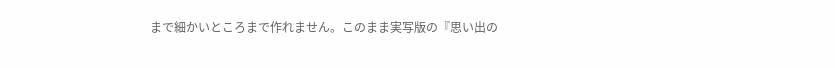まで細かいところまで作れません。このまま実写版の『思い出の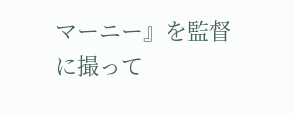マーニー』を監督に撮って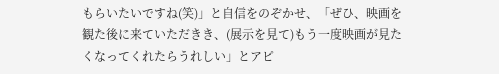もらいたいですね(笑)」と自信をのぞかせ、「ぜひ、映画を観た後に来ていただきき、(展示を見て)もう一度映画が見たくなってくれたらうれしい」とアピ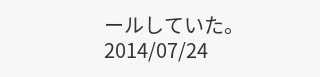ールしていた。
2014/07/24